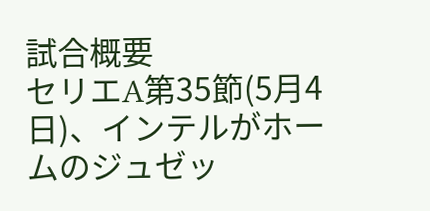試合概要
セリエA第35節(5月4日)、インテルがホームのジュゼッ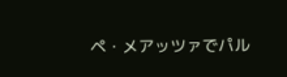ペ・メアッツァでパル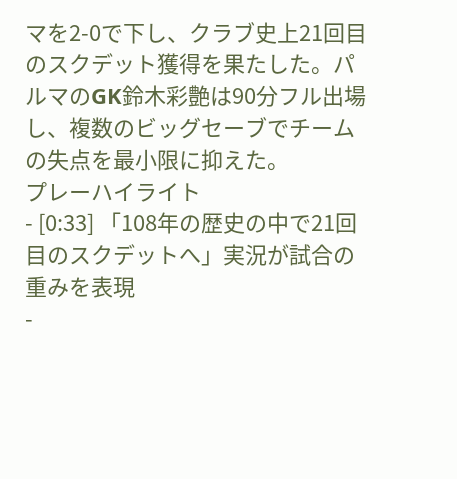マを2-0で下し、クラブ史上21回目のスクデット獲得を果たした。パルマのGK鈴木彩艶は90分フル出場し、複数のビッグセーブでチームの失点を最小限に抑えた。
プレーハイライト
- [0:33] 「108年の歴史の中で21回目のスクデットへ」実況が試合の重みを表現
-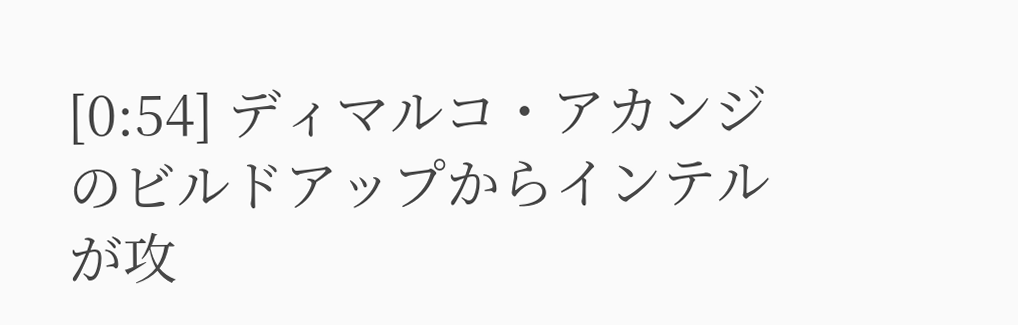[0:54] ディマルコ・アカンジのビルドアップからインテルが攻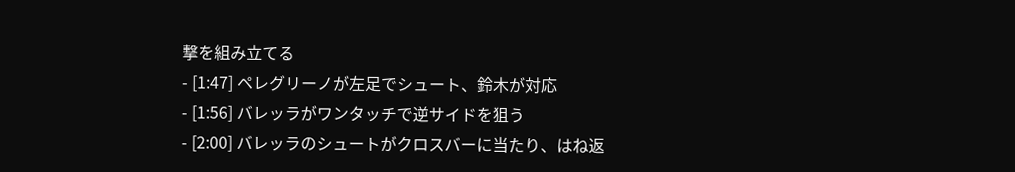撃を組み立てる
- [1:47] ペレグリーノが左足でシュート、鈴木が対応
- [1:56] バレッラがワンタッチで逆サイドを狙う
- [2:00] バレッラのシュートがクロスバーに当たり、はね返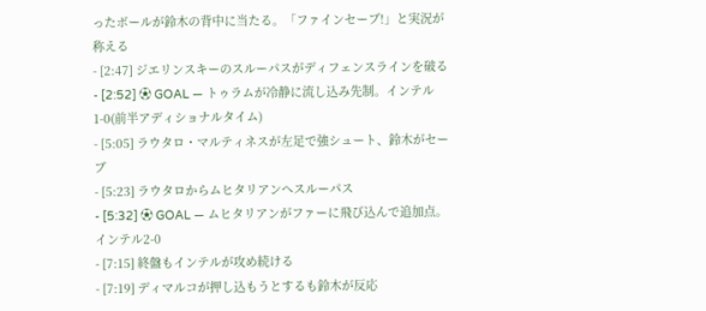ったボールが鈴木の背中に当たる。「ファインセーブ!」と実況が称える
- [2:47] ジエリンスキーのスルーパスがディフェンスラインを破る
- [2:52] ⚽ GOAL — トゥラムが冷静に流し込み先制。インテル1-0(前半アディショナルタイム)
- [5:05] ラウタロ・マルティネスが左足で強シュート、鈴木がセーブ
- [5:23] ラウタロからムヒタリアンへスルーパス
- [5:32] ⚽ GOAL — ムヒタリアンがファーに飛び込んで追加点。インテル2-0
- [7:15] 終盤もインテルが攻め続ける
- [7:19] ディマルコが押し込もうとするも鈴木が反応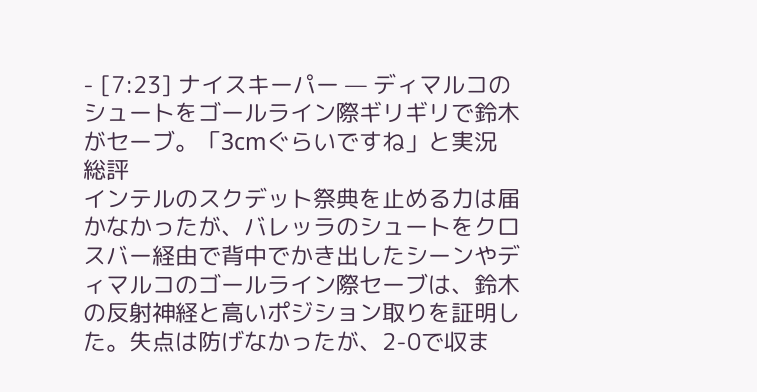- [7:23] ナイスキーパー — ディマルコのシュートをゴールライン際ギリギリで鈴木がセーブ。「3cmぐらいですね」と実況
総評
インテルのスクデット祭典を止める力は届かなかったが、バレッラのシュートをクロスバー経由で背中でかき出したシーンやディマルコのゴールライン際セーブは、鈴木の反射神経と高いポジション取りを証明した。失点は防げなかったが、2-0で収ま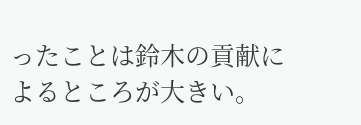ったことは鈴木の貢献によるところが大きい。